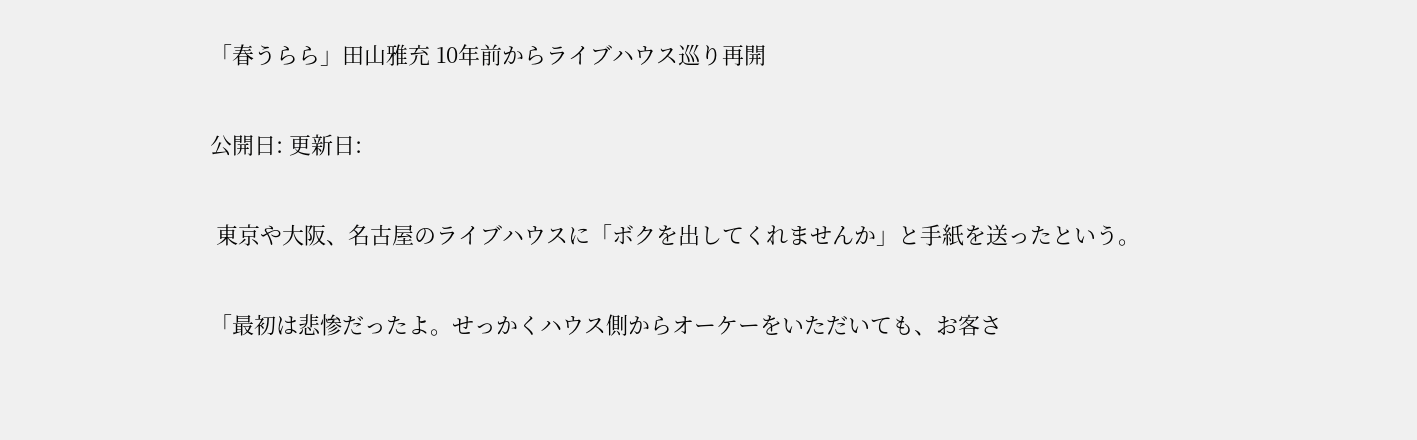「春うらら」田山雅充 10年前からライブハウス巡り再開

公開日: 更新日:

 東京や大阪、名古屋のライブハウスに「ボクを出してくれませんか」と手紙を送ったという。

「最初は悲惨だったよ。せっかくハウス側からオーケーをいただいても、お客さ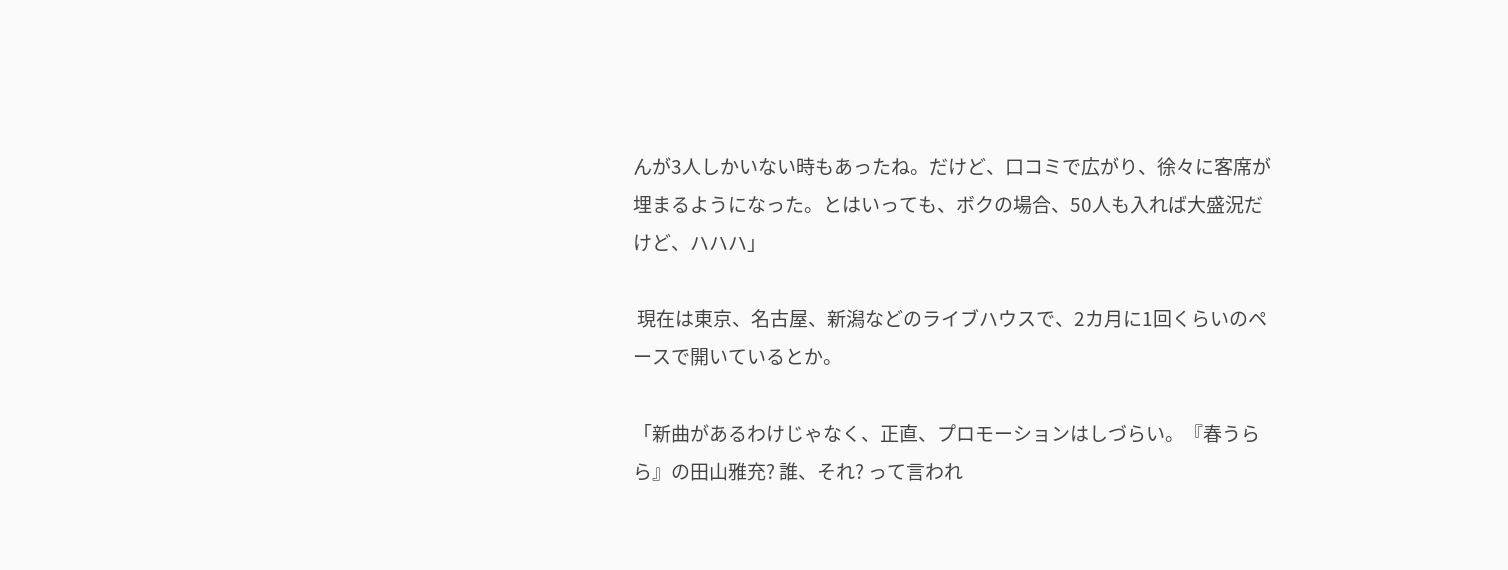んが3人しかいない時もあったね。だけど、口コミで広がり、徐々に客席が埋まるようになった。とはいっても、ボクの場合、50人も入れば大盛況だけど、ハハハ」

 現在は東京、名古屋、新潟などのライブハウスで、2カ月に1回くらいのペースで開いているとか。

「新曲があるわけじゃなく、正直、プロモーションはしづらい。『春うらら』の田山雅充? 誰、それ? って言われ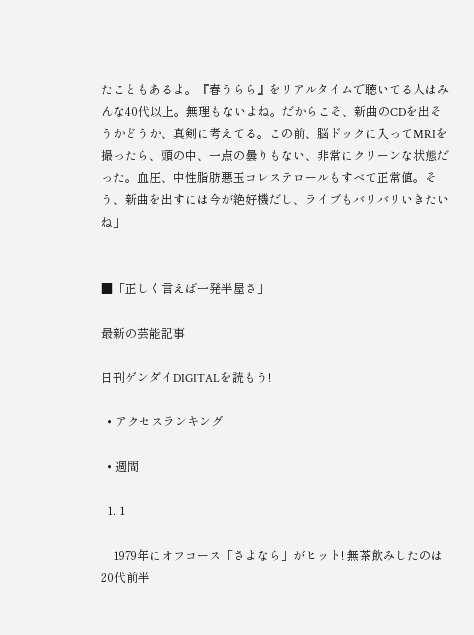たこともあるよ。『春うらら』をリアルタイムで聴いてる人はみんな40代以上。無理もないよね。だからこそ、新曲のCDを出そうかどうか、真剣に考えてる。この前、脳ドックに入ってMRIを撮ったら、頭の中、一点の曇りもない、非常にクリーンな状態だった。血圧、中性脂肪悪玉コレステロールもすべて正常値。そう、新曲を出すには今が絶好機だし、ライブもバリバリいきたいね」


■「正しく言えば一発半屋さ」

最新の芸能記事

日刊ゲンダイDIGITALを読もう!

  • アクセスランキング

  • 週間

  1. 1

    1979年にオフコース「さよなら」がヒット! 無茶飲みしたのは20代前半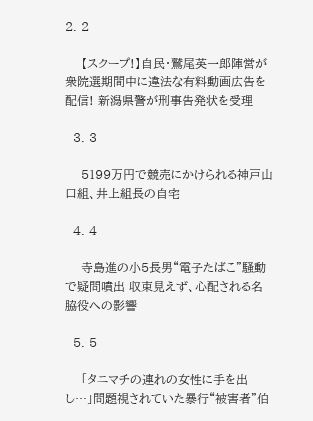2. 2

    【スクープ!】自民・鷲尾英一郎陣営が衆院選期間中に違法な有料動画広告を配信! 新潟県警が刑事告発状を受理

  3. 3

    5199万円で競売にかけられる神戸山口組、井上組長の自宅

  4. 4

    寺島進の小5長男“電子たばこ”騒動で疑問噴出 収束見えず、心配される名脇役への影響

  5. 5

    「タニマチの連れの女性に手を出し…」問題視されていた暴行“被害者”伯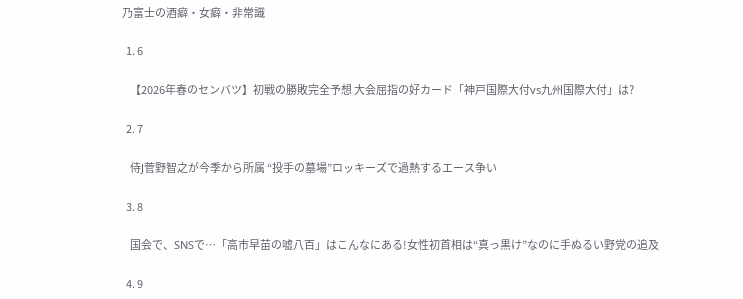乃富士の酒癖・女癖・非常識

  1. 6

    【2026年春のセンバツ】初戦の勝敗完全予想 大会屈指の好カード「神戸国際大付vs九州国際大付」は?

  2. 7

    侍J菅野智之が今季から所属 “投手の墓場”ロッキーズで過熱するエース争い

  3. 8

    国会で、SNSで…「高市早苗の嘘八百」はこんなにある!女性初首相は“真っ黒け”なのに手ぬるい野党の追及

  4. 9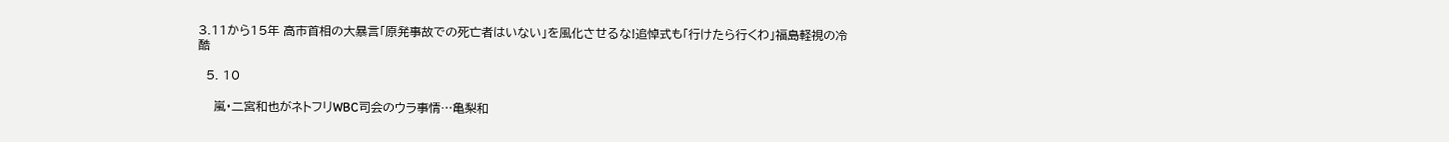3.11から15年 高市首相の大暴言「原発事故での死亡者はいない」を風化させるな!追悼式も「行けたら行くわ」福島軽視の冷酷

  5. 10

    嵐・二宮和也がネトフリWBC司会のウラ事情…亀梨和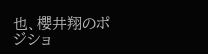也、櫻井翔のポジショ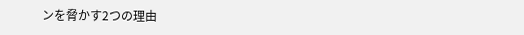ンを脅かす2つの理由